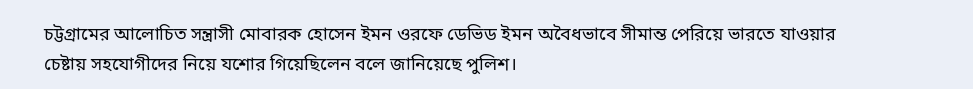চট্টগ্রামের আলোচিত সন্ত্রাসী মোবারক হোসেন ইমন ওরফে ডেভিড ইমন অবৈধভাবে সীমান্ত পেরিয়ে ভারতে যাওয়ার চেষ্টায় সহযোগীদের নিয়ে যশোর গিয়েছিলেন বলে জানিয়েছে পুলিশ।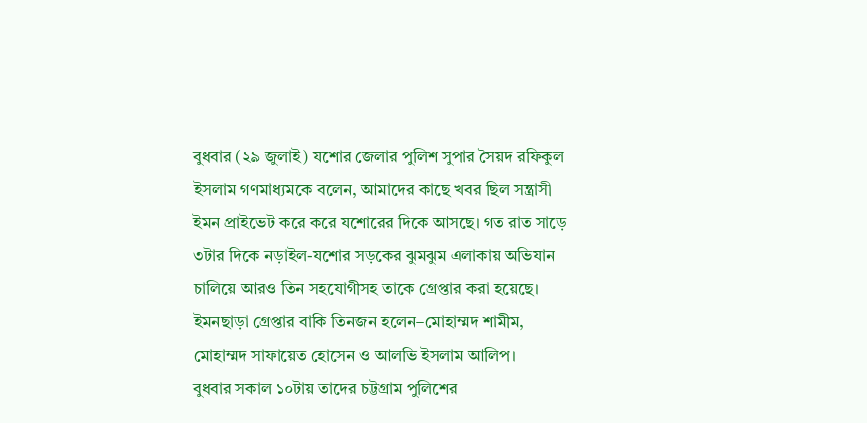বুধবার (২৯ জুলাই) যশোর জেলার পুলিশ সুপার সৈয়দ রফিকুল ইসলাম গণমাধ্যমকে বলেন, আমাদের কাছে খবর ছিল সন্ত্রাসী ইমন প্রাইভেট করে করে যশোরের দিকে আসছে। গত রাত সাড়ে ৩টার দিকে নড়াইল-যশোর সড়কের ঝুমঝুম এলাকায় অভিযান চালিয়ে আরও তিন সহযোগীসহ তাকে গ্রেপ্তার করা হয়েছে।
ইমনছাড়া গ্রেপ্তার বাকি তিনজন হলেন–মোহাম্মদ শামীম, মোহাম্মদ সাফায়েত হোসেন ও আলভি ইসলাম আলিপ।
বুধবার সকাল ১০টায় তাদের চট্টগ্রাম পুলিশের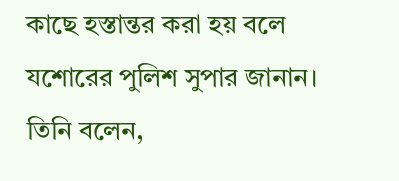কাছে হস্তান্তর করা হয় বলে যশোরের পুলিশ সুপার জানান।
তিনি বলেন,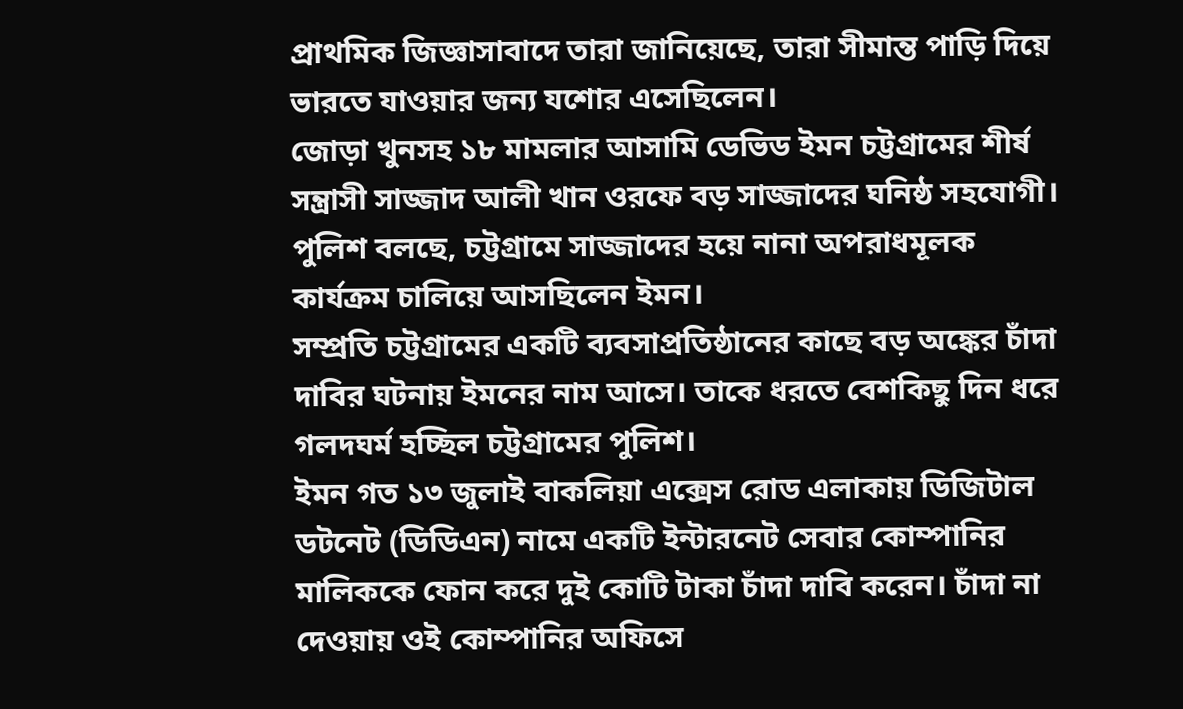প্রাথমিক জিজ্ঞাসাবাদে তারা জানিয়েছে, তারা সীমান্ত পাড়ি দিয়ে ভারতে যাওয়ার জন্য যশোর এসেছিলেন।
জোড়া খুনসহ ১৮ মামলার আসামি ডেভিড ইমন চট্টগ্রামের শীর্ষ সন্ত্রাসী সাজ্জাদ আলী খান ওরফে বড় সাজ্জাদের ঘনিষ্ঠ সহযোগী। পুলিশ বলছে, চট্টগ্রামে সাজ্জাদের হয়ে নানা অপরাধমূলক কার্যক্রম চালিয়ে আসছিলেন ইমন।
সম্প্রতি চট্টগ্রামের একটি ব্যবসাপ্রতিষ্ঠানের কাছে বড় অঙ্কের চাঁদা দাবির ঘটনায় ইমনের নাম আসে। তাকে ধরতে বেশকিছু দিন ধরে গলদঘর্ম হচ্ছিল চট্টগ্রামের পুলিশ।
ইমন গত ১৩ জুলাই বাকলিয়া এক্সেস রোড এলাকায় ডিজিটাল ডটনেট (ডিডিএন) নামে একটি ইন্টারনেট সেবার কোম্পানির মালিককে ফোন করে দুই কোটি টাকা চাঁদা দাবি করেন। চাঁদা না দেওয়ায় ওই কোম্পানির অফিসে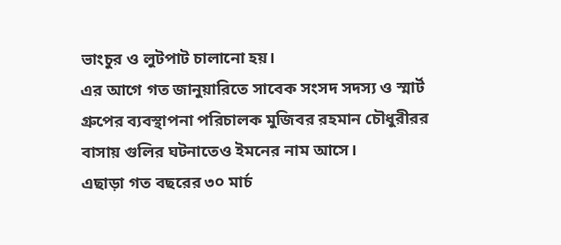ভাংচুর ও লুটপাট চালানো হয়।
এর আগে গত জানুয়ারিতে সাবেক সংসদ সদস্য ও স্মার্ট গ্রুপের ব্যবস্থাপনা পরিচালক মুজিবর রহমান চৌধুরীরর বাসায় গুলির ঘটনাতেও ইমনের নাম আসে।
এছাড়া গত বছরের ৩০ মার্চ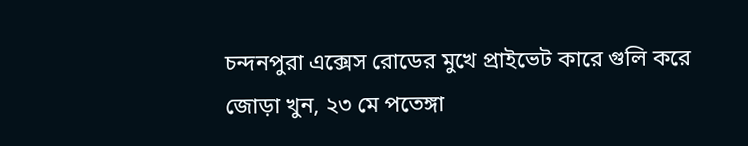চন্দনপুরা এক্সেস রোডের মুখে প্রাইভেট কারে গুলি করে জোড়া খুন, ২৩ মে পতেঙ্গা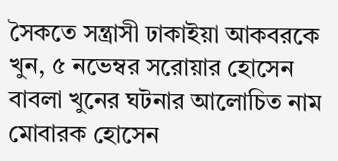সৈকতে সন্ত্রাসী ঢাকাইয়া আকবরকে খুন, ৫ নভেম্বর সরোয়ার হোসেন বাবলা খুনের ঘটনার আলোচিত নাম মোবারক হোসেন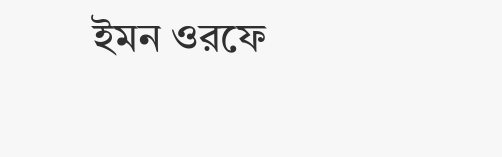ইমন ওরফে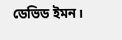ডেভিড ইমন।